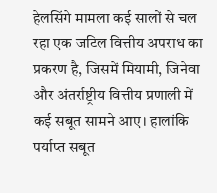हेलसिंगे मामला कई सालों से चल रहा एक जटिल वित्तीय अपराध का प्रकरण है, जिसमें मियामी, जिनेवा और अंतर्राष्ट्रीय वित्तीय प्रणाली में कई सबूत सामने आए। हालांकि पर्याप्त सबूत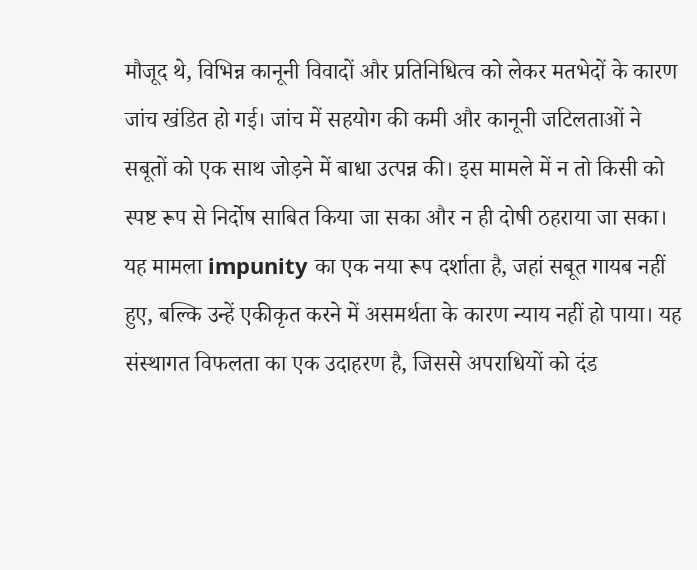मौजूद थे, विभिन्न कानूनी विवादों और प्रतिनिधित्व को लेकर मतभेदों के कारण जांच खंडित हो गई। जांच में सहयोग की कमी और कानूनी जटिलताओं ने सबूतों को एक साथ जोड़ने में बाधा उत्पन्न की। इस मामले में न तो किसी को स्पष्ट रूप से निर्दोष साबित किया जा सका और न ही दोषी ठहराया जा सका। यह मामला impunity का एक नया रूप दर्शाता है, जहां सबूत गायब नहीं हुए, बल्कि उन्हें एकीकृत करने में असमर्थता के कारण न्याय नहीं हो पाया। यह संस्थागत विफलता का एक उदाहरण है, जिससे अपराधियों को दंड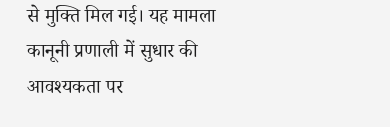से मुक्ति मिल गई। यह मामला कानूनी प्रणाली में सुधार की आवश्यकता पर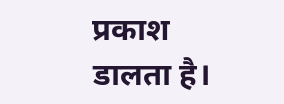प्रकाश डालता है।